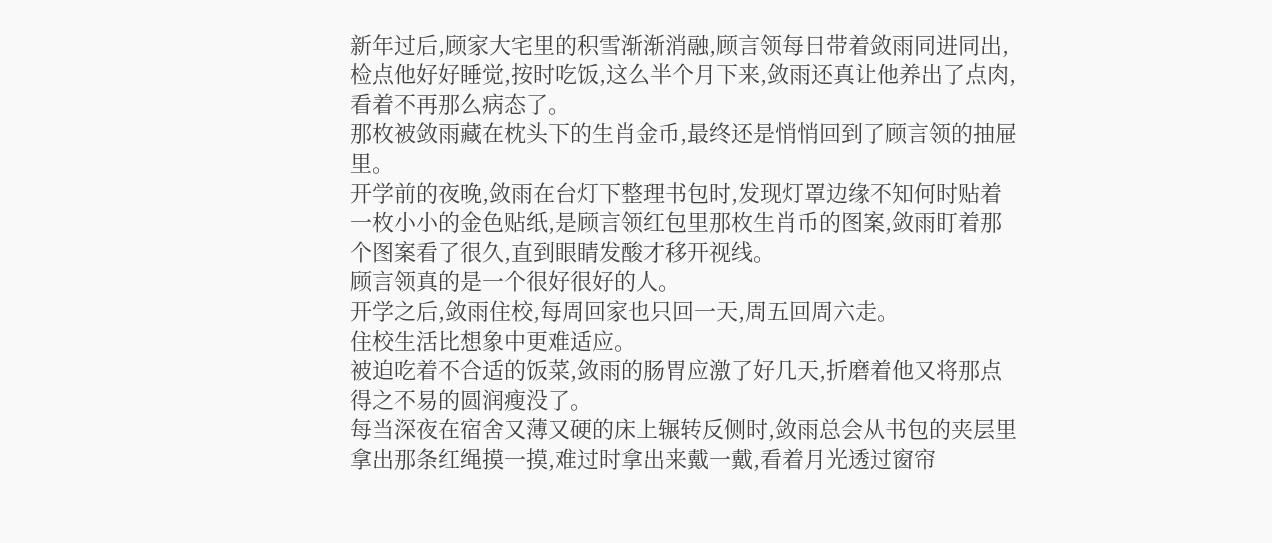新年过后,顾家大宅里的积雪渐渐消融,顾言领每日带着敛雨同进同出,检点他好好睡觉,按时吃饭,这么半个月下来,敛雨还真让他养出了点肉,看着不再那么病态了。
那枚被敛雨藏在枕头下的生肖金币,最终还是悄悄回到了顾言领的抽屉里。
开学前的夜晚,敛雨在台灯下整理书包时,发现灯罩边缘不知何时贴着一枚小小的金色贴纸,是顾言领红包里那枚生肖币的图案,敛雨盯着那个图案看了很久,直到眼睛发酸才移开视线。
顾言领真的是一个很好很好的人。
开学之后,敛雨住校,每周回家也只回一天,周五回周六走。
住校生活比想象中更难适应。
被迫吃着不合适的饭菜,敛雨的肠胃应激了好几天,折磨着他又将那点得之不易的圆润瘦没了。
每当深夜在宿舍又薄又硬的床上辗转反侧时,敛雨总会从书包的夹层里拿出那条红绳摸一摸,难过时拿出来戴一戴,看着月光透过窗帘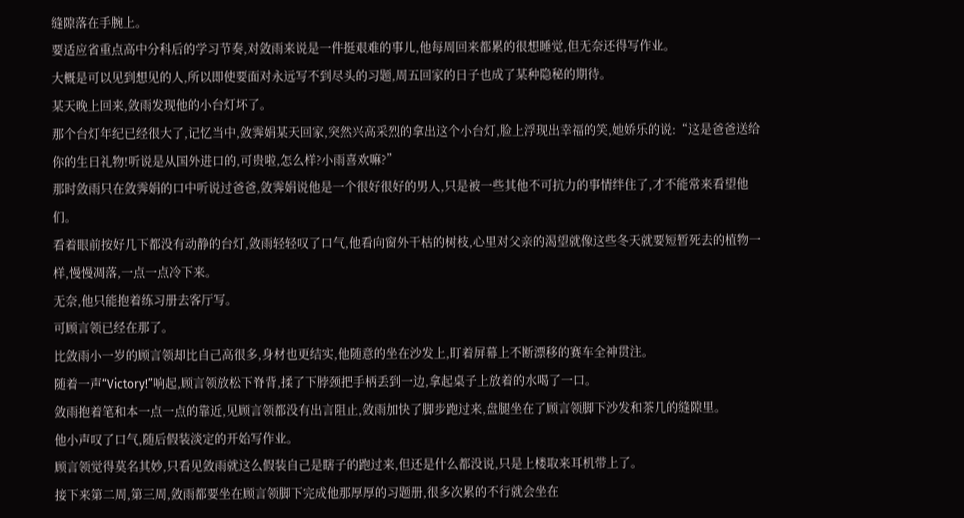缝隙落在手腕上。
要适应省重点高中分科后的学习节奏,对敛雨来说是一件挺艰难的事儿,他每周回来都累的很想睡觉,但无奈还得写作业。
大概是可以见到想见的人,所以即使要面对永远写不到尽头的习题,周五回家的日子也成了某种隐秘的期待。
某天晚上回来,敛雨发现他的小台灯坏了。
那个台灯年纪已经很大了,记忆当中,敛霁娟某天回家,突然兴高采烈的拿出这个小台灯,脸上浮现出幸福的笑,她娇乐的说:“这是爸爸送给你的生日礼物!听说是从国外进口的,可贵啦,怎么样?小雨喜欢嘛?”
那时敛雨只在敛霁娟的口中听说过爸爸,敛霁娟说他是一个很好很好的男人,只是被一些其他不可抗力的事情绊住了,才不能常来看望他们。
看着眼前按好几下都没有动静的台灯,敛雨轻轻叹了口气,他看向窗外干枯的树枝,心里对父亲的渴望就像这些冬天就要短暂死去的植物一样,慢慢凋落,一点一点冷下来。
无奈,他只能抱着练习册去客厅写。
可顾言领已经在那了。
比敛雨小一岁的顾言领却比自己高很多,身材也更结实,他随意的坐在沙发上,盯着屏幕上不断漂移的赛车全神贯注。
随着一声“Victory!”响起,顾言领放松下脊背,揉了下脖颈把手柄丢到一边,拿起桌子上放着的水喝了一口。
敛雨抱着笔和本一点一点的靠近,见顾言领都没有出言阻止,敛雨加快了脚步跑过来,盘腿坐在了顾言领脚下沙发和茶几的缝隙里。
他小声叹了口气,随后假装淡定的开始写作业。
顾言领觉得莫名其妙,只看见敛雨就这么假装自己是瞎子的跑过来,但还是什么都没说,只是上楼取来耳机带上了。
接下来第二周,第三周,敛雨都要坐在顾言领脚下完成他那厚厚的习题册,很多次累的不行就会坐在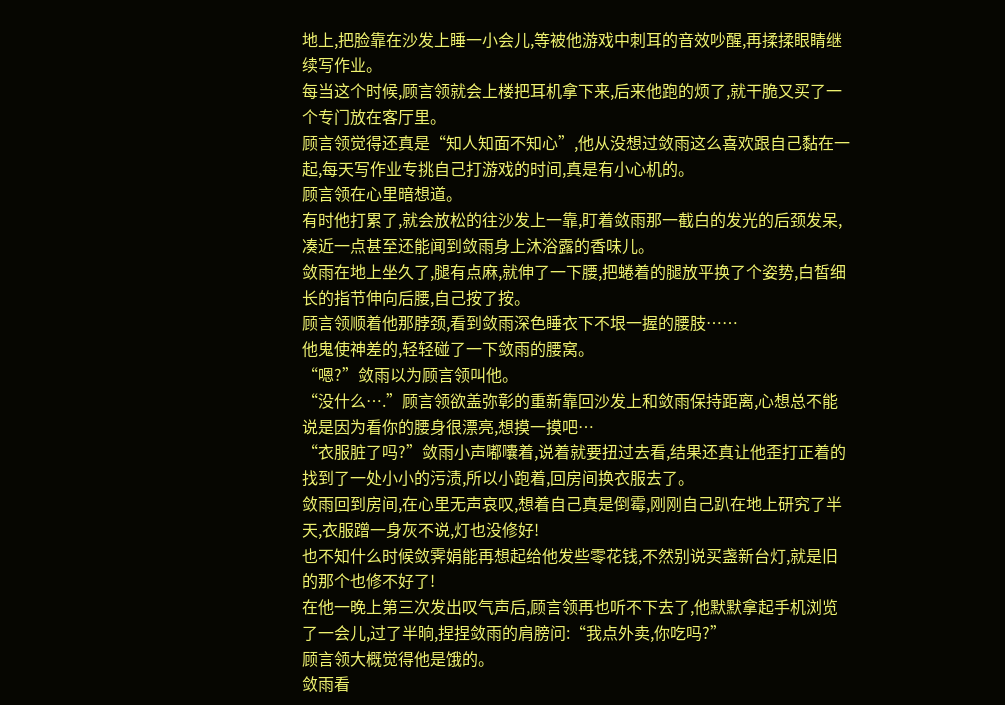地上,把脸靠在沙发上睡一小会儿,等被他游戏中刺耳的音效吵醒,再揉揉眼睛继续写作业。
每当这个时候,顾言领就会上楼把耳机拿下来,后来他跑的烦了,就干脆又买了一个专门放在客厅里。
顾言领觉得还真是“知人知面不知心”,他从没想过敛雨这么喜欢跟自己黏在一起,每天写作业专挑自己打游戏的时间,真是有小心机的。
顾言领在心里暗想道。
有时他打累了,就会放松的往沙发上一靠,盯着敛雨那一截白的发光的后颈发呆,凑近一点甚至还能闻到敛雨身上沐浴露的香味儿。
敛雨在地上坐久了,腿有点麻,就伸了一下腰,把蜷着的腿放平换了个姿势,白皙细长的指节伸向后腰,自己按了按。
顾言领顺着他那脖颈,看到敛雨深色睡衣下不垠一握的腰肢……
他鬼使神差的,轻轻碰了一下敛雨的腰窝。
“嗯?”敛雨以为顾言领叫他。
“没什么….”顾言领欲盖弥彰的重新靠回沙发上和敛雨保持距离,心想总不能说是因为看你的腰身很漂亮,想摸一摸吧…
“衣服脏了吗?”敛雨小声嘟囔着,说着就要扭过去看,结果还真让他歪打正着的找到了一处小小的污渍,所以小跑着,回房间换衣服去了。
敛雨回到房间,在心里无声哀叹,想着自己真是倒霉,刚刚自己趴在地上研究了半天,衣服蹭一身灰不说,灯也没修好!
也不知什么时候敛霁娟能再想起给他发些零花钱,不然别说买盏新台灯,就是旧的那个也修不好了!
在他一晚上第三次发出叹气声后,顾言领再也听不下去了,他默默拿起手机浏览了一会儿,过了半晌,捏捏敛雨的肩膀问:“我点外卖,你吃吗?”
顾言领大概觉得他是饿的。
敛雨看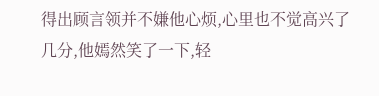得出顾言领并不嫌他心烦,心里也不觉高兴了几分,他嫣然笑了一下,轻